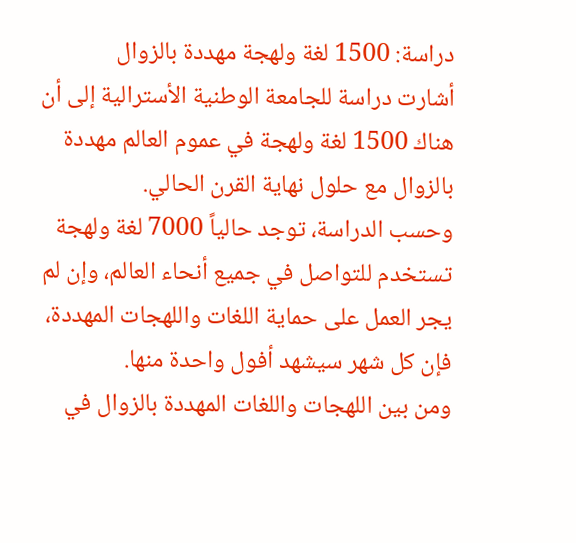دراسة: 1500 لغة ولهجة مهددة بالزوال
أشارت دراسة للجامعة الوطنية الأسترالية إلى أن هناك 1500 لغة ولهجة في عموم العالم مهددة بالزوال مع حلول نهاية القرن الحالي.
وحسب الدراسة، توجد حالياً 7000 لغة ولهجة تستخدم للتواصل في جميع أنحاء العالم، وإن لم يجر العمل على حماية اللغات واللهجات المهددة، فإن كل شهر سيشهد أفول واحدة منها.
ومن بين اللهجات واللغات المهددة بالزوال في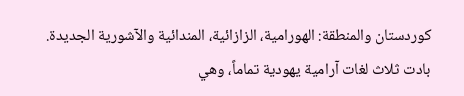كوردستان والمنطقة: الهورامية، الزازائية، المندائية والآشورية الجديدة.
بادت ثلاث لغات آرامية يهودية تماماً، وهي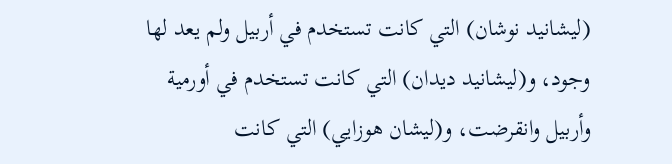(ليشانيد نوشان) التي كانت تستخدم في أربيل ولم يعد لها وجود، و(ليشانيد ديدان) التي كانت تستخدم في أورمية وأربيل وانقرضت، و(ليشان هوزايي) التي كانت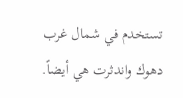تستخدم في شمال غرب دهوك واندثرت هي أيضاً.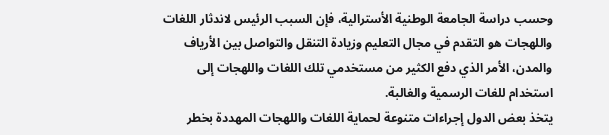وحسب دراسة الجامعة الوطنية الأسترالية، فإن السبب الرئيس لاندثار اللغات واللهجات هو التقدم في مجال التعليم وزيادة التنقل والتواصل بين الأرياف والمدن، الأمر الذي دفع الكثير من مستخدمي تلك اللغات واللهجات إلى استخدام للغات الرسمية والغالبة.
يتخذ بعض الدول إجراءات متنوعة لحماية اللغات واللهجات المهددة بخطر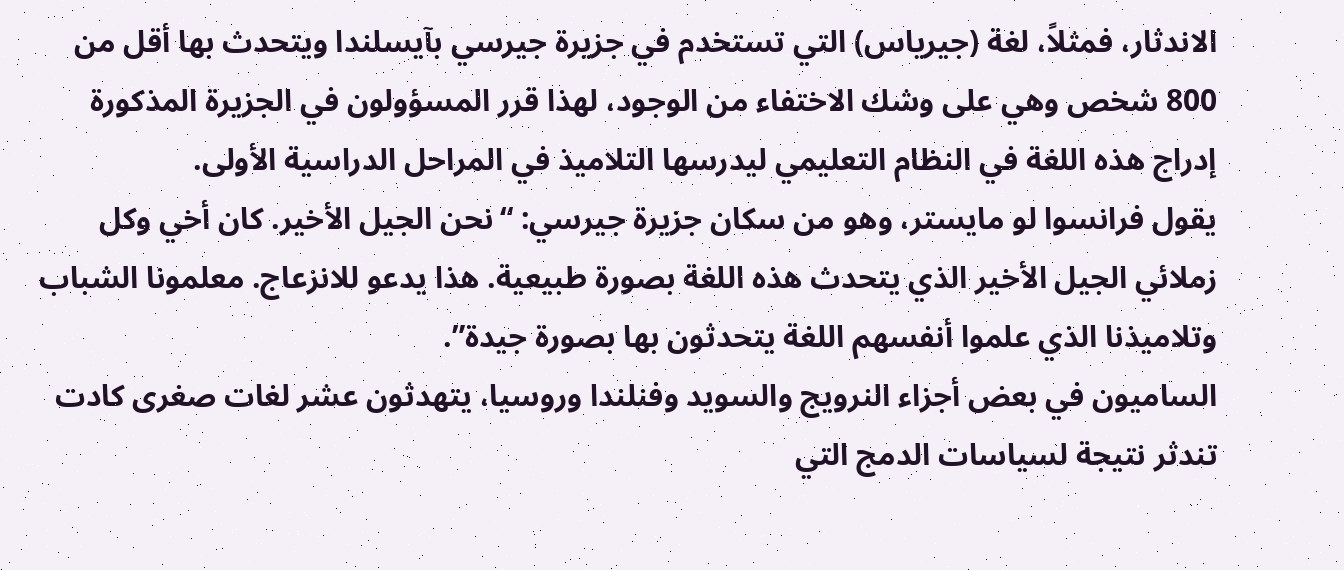الاندثار، فمثلاً، لغة (جيرياس) التي تستخدم في جزيرة جيرسي بآيسلندا ويتحدث بها أقل من 800 شخص وهي على وشك الاختفاء من الوجود، لهذا قرر المسؤولون في الجزيرة المذكورة إدراج هذه اللغة في النظام التعليمي ليدرسها التلاميذ في المراحل الدراسية الأولى.
يقول فرانسوا لو مايستر، وهو من سكان جزيرة جيرسي: “نحن الجيل الأخير. كان أخي وكل زملائي الجيل الأخير الذي يتحدث هذه اللغة بصورة طبيعية. هذا يدعو للانزعاج. معلمونا الشباب وتلاميذنا الذي علموا أنفسهم اللغة يتحدثون بها بصورة جيدة”.
الساميون في بعض أجزاء النرويج والسويد وفنلندا وروسيا، يتهدثون عشر لغات صغرى كادت تندثر نتيجة لسياسات الدمج التي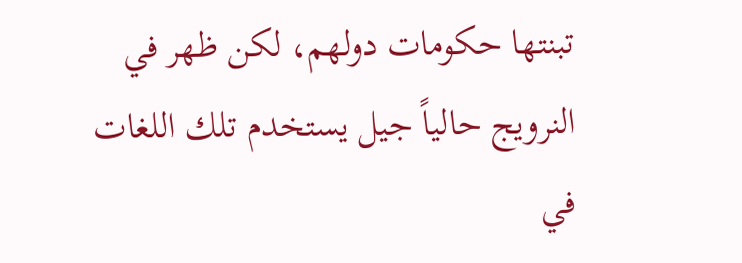تبنتها حكومات دولهم، لكن ظهر في النرويج حالياً جيل يستخدم تلك اللغات في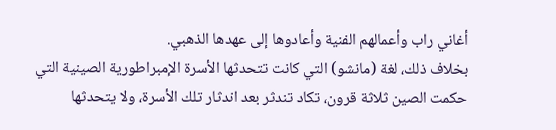أغاني راب وأعمالهم الفنية وأعادوها إلى عهدها الذهبي.
بخلاف ذلك، لغة (مانشو) التي كانت تتحدثها الأسرة الإمبراطورية الصينية التي حكمت الصين ثلاثة قرون، تكاد تندثر بعد اندثار تلك الأسرة، ولا يتحدثها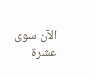الآن سوى عشرة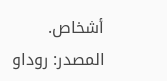أشخاص.
المصدر: روداو